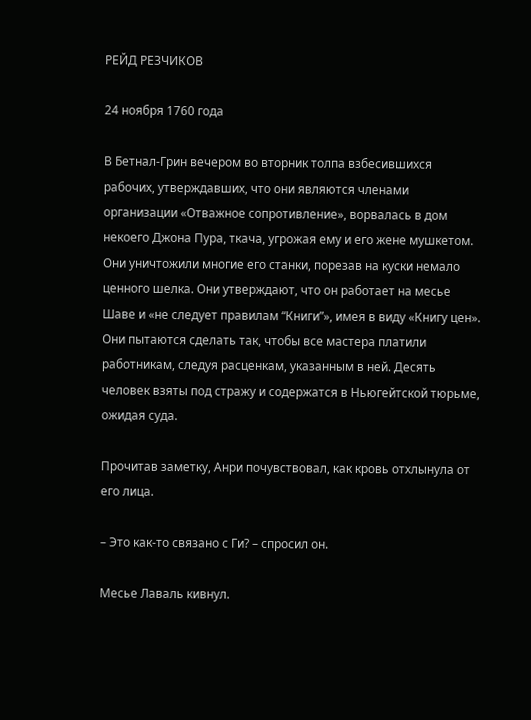РЕЙД РЕЗЧИКОВ

24 ноября 1760 года

В Бетнал-Грин вечером во вторник толпа взбесившихся рабочих, утверждавших, что они являются членами организации «Отважное сопротивление», ворвалась в дом некоего Джона Пура, ткача, угрожая ему и его жене мушкетом. Они уничтожили многие его станки, порезав на куски немало ценного шелка. Они утверждают, что он работает на месье Шаве и «не следует правилам “Книги”», имея в виду «Книгу цен». Они пытаются сделать так, чтобы все мастера платили работникам, следуя расценкам, указанным в ней. Десять человек взяты под стражу и содержатся в Ньюгейтской тюрьме, ожидая суда.

Прочитав заметку, Анри почувствовал, как кровь отхлынула от его лица.

– Это как-то связано с Ги? – спросил он.

Месье Лаваль кивнул.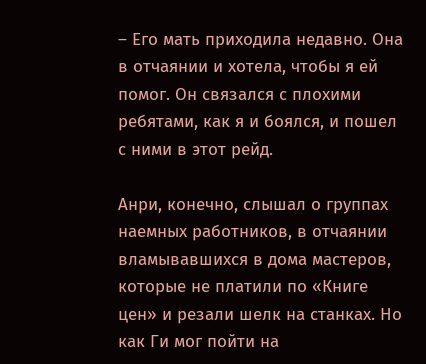– Его мать приходила недавно. Она в отчаянии и хотела, чтобы я ей помог. Он связался с плохими ребятами, как я и боялся, и пошел с ними в этот рейд.

Анри, конечно, слышал о группах наемных работников, в отчаянии вламывавшихся в дома мастеров, которые не платили по «Книге цен» и резали шелк на станках. Но как Ги мог пойти на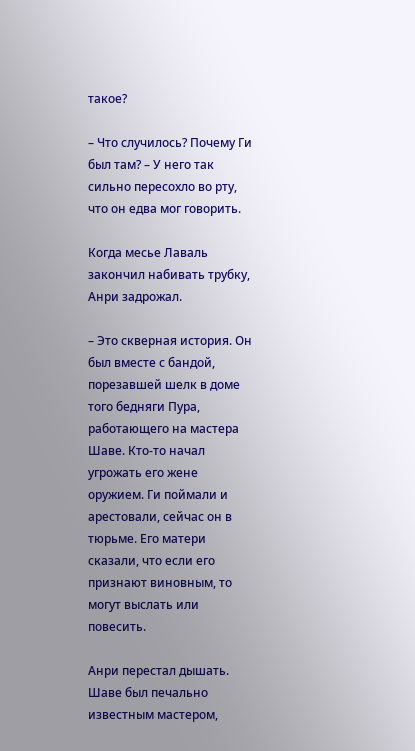такое?

– Что случилось? Почему Ги был там? – У него так сильно пересохло во рту, что он едва мог говорить.

Когда месье Лаваль закончил набивать трубку, Анри задрожал.

– Это скверная история. Он был вместе с бандой, порезавшей шелк в доме того бедняги Пура, работающего на мастера Шаве. Кто-то начал угрожать его жене оружием. Ги поймали и арестовали, сейчас он в тюрьме. Его матери сказали, что если его признают виновным, то могут выслать или повесить.

Анри перестал дышать. Шаве был печально известным мастером,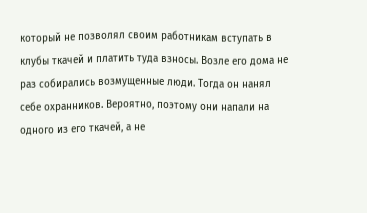который не позволял своим работникам вступать в клубы ткачей и платить туда взносы. Возле его дома не раз собирались возмущенные люди. Тогда он нанял себе охранников. Вероятно, поэтому они напали на одного из его ткачей, а не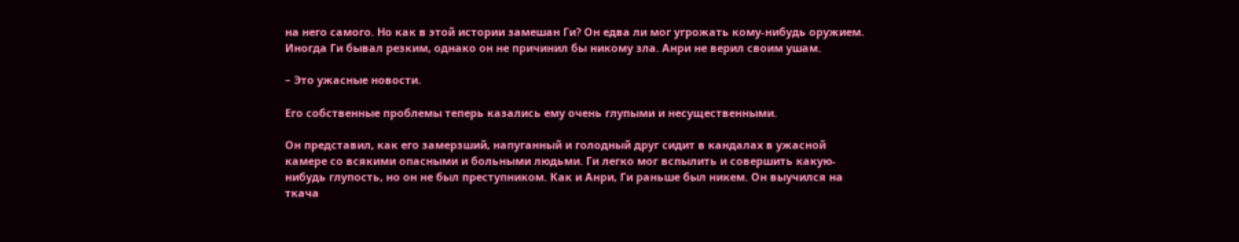на него самого. Но как в этой истории замешан Ги? Он едва ли мог угрожать кому-нибудь оружием. Иногда Ги бывал резким, однако он не причинил бы никому зла. Анри не верил своим ушам.

– Это ужасные новости.

Его собственные проблемы теперь казались ему очень глупыми и несущественными.

Он представил, как его замерзший, напуганный и голодный друг сидит в кандалах в ужасной камере со всякими опасными и больными людьми. Ги легко мог вспылить и совершить какую-нибудь глупость, но он не был преступником. Как и Анри, Ги раньше был никем. Он выучился на ткача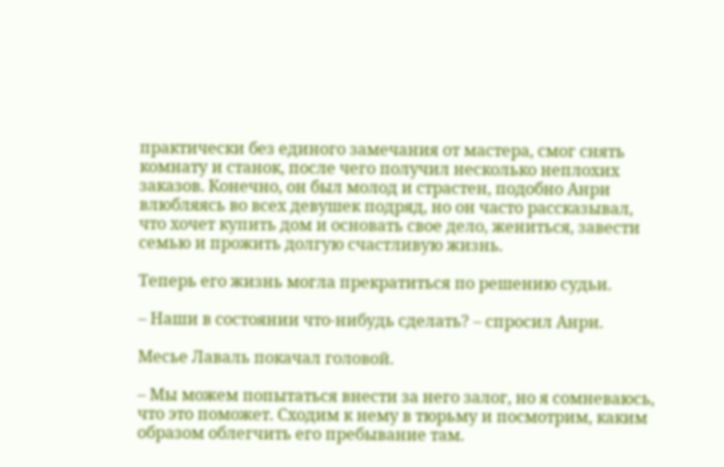практически без единого замечания от мастера, смог снять комнату и станок, после чего получил несколько неплохих заказов. Конечно, он был молод и страстен, подобно Анри влюбляясь во всех девушек подряд, но он часто рассказывал, что хочет купить дом и основать свое дело, жениться, завести семью и прожить долгую счастливую жизнь.

Теперь его жизнь могла прекратиться по решению судьи.

– Наши в состоянии что-нибудь сделать? – спросил Анри.

Месье Лаваль покачал головой.

– Мы можем попытаться внести за него залог, но я сомневаюсь, что это поможет. Сходим к нему в тюрьму и посмотрим, каким образом облегчить его пребывание там.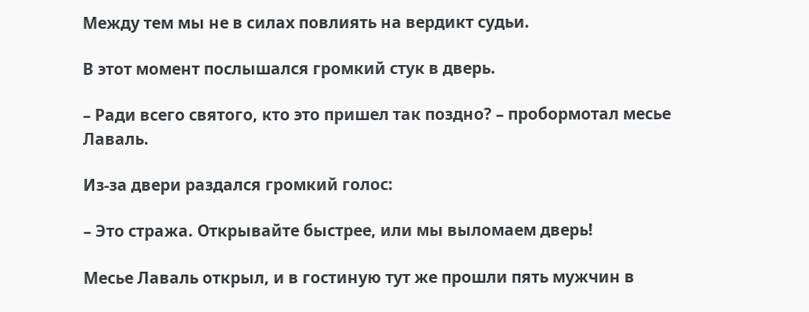Между тем мы не в силах повлиять на вердикт судьи.

В этот момент послышался громкий стук в дверь.

– Ради всего святого, кто это пришел так поздно? – пробормотал месье Лаваль.

Из-за двери раздался громкий голос:

– Это стража. Открывайте быстрее, или мы выломаем дверь!

Месье Лаваль открыл, и в гостиную тут же прошли пять мужчин в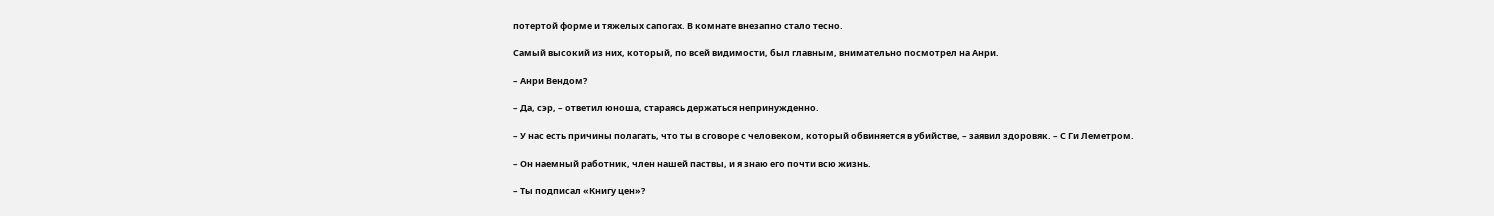потертой форме и тяжелых сапогах. В комнате внезапно стало тесно.

Самый высокий из них, который, по всей видимости, был главным, внимательно посмотрел на Анри.

– Анри Вендом?

– Да, сэр, – ответил юноша, стараясь держаться непринужденно.

– У нас есть причины полагать, что ты в сговоре с человеком, который обвиняется в убийстве, – заявил здоровяк. – С Ги Леметром.

– Он наемный работник, член нашей паствы, и я знаю его почти всю жизнь.

– Ты подписал «Книгу цен»?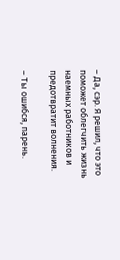– Да, сэр. Я решил, что это поможет облегчить жизнь наемных работников и предотвратит волнения.

– Ты ошибся, парень.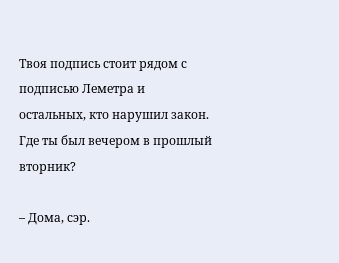Твоя подпись стоит рядом с подписью Леметра и остальных, кто нарушил закон. Где ты был вечером в прошлый вторник?

– Дома, сэр.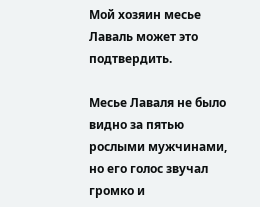Мой хозяин месье Лаваль может это подтвердить.

Месье Лаваля не было видно за пятью рослыми мужчинами, но его голос звучал громко и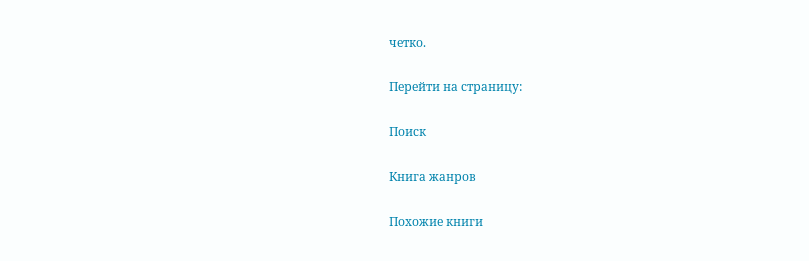четко.

Перейти на страницу:

Поиск

Книга жанров

Похожие книги